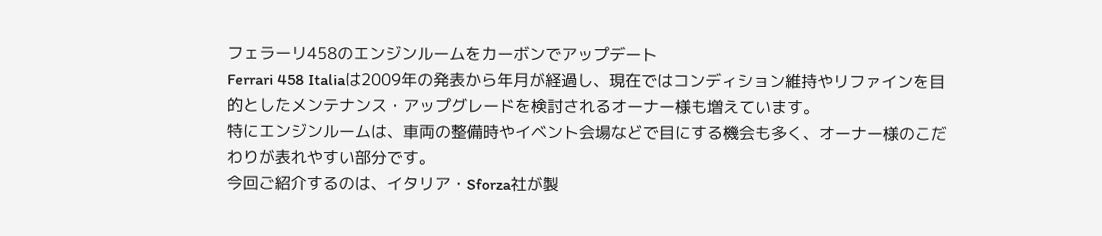フェラーリ458のエンジンルームをカーボンでアップデート
Ferrari 458 Italiaは2009年の発表から年月が経過し、現在ではコンディション維持やリファインを目的としたメンテナンス・アップグレードを検討されるオーナー様も増えています。
特にエンジンルームは、車両の整備時やイベント会場などで目にする機会も多く、オーナー様のこだわりが表れやすい部分です。
今回ご紹介するのは、イタリア・Sforza社が製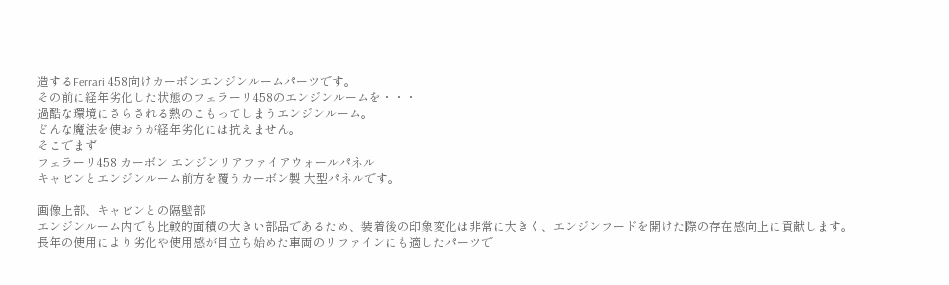造するFerrari 458向けカーボンエンジンルームパーツです。
その前に経年劣化した状態のフェラーリ458のエンジンルームを・・・
過酷な環境にさらされる熱のこもってしまうエンジンルーム。
どんな魔法を使おうが経年劣化には抗えません。
そこでまず
フェラーリ458 カーボン エンジンリアファイアウォールパネル
キャビンとエンジンルーム前方を覆うカーボン製 大型パネルです。

画像上部、キャビンとの隔壁部
エンジンルーム内でも比較的面積の大きい部品であるため、装着後の印象変化は非常に大きく、エンジンフードを開けた際の存在感向上に貢献します。
長年の使用により劣化や使用感が目立ち始めた車両のリファインにも適したパーツで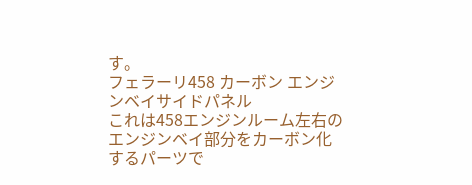す。
フェラーリ458 カーボン エンジンベイサイドパネル
これは458エンジンルーム左右のエンジンベイ部分をカーボン化するパーツで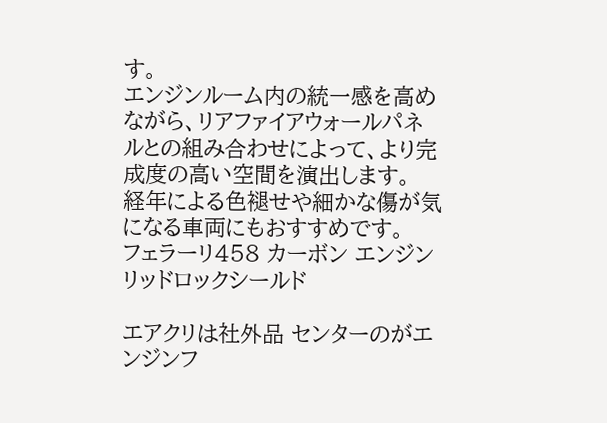す。
エンジンルーム内の統一感を高めながら、リアファイアウォールパネルとの組み合わせによって、より完成度の高い空間を演出します。
経年による色褪せや細かな傷が気になる車両にもおすすめです。
フェラーリ458 カーボン エンジンリッドロックシールド

エアクリは社外品 センターのがエンジンフ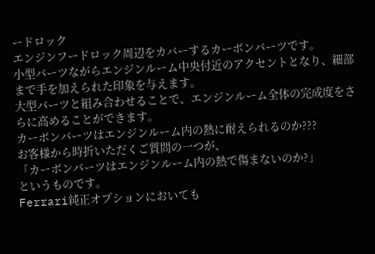ードロック
エンジンフードロック周辺をカバーするカーボンパーツです。
小型パーツながらエンジンルーム中央付近のアクセントとなり、細部まで手を加えられた印象を与えます。
大型パーツと組み合わせることで、エンジンルーム全体の完成度をさらに高めることができます。
カーボンパーツはエンジンルーム内の熱に耐えられるのか???
お客様から時折いただくご質問の一つが、
「カーボンパーツはエンジンルーム内の熱で傷まないのか?」
というものです。
Ferrari純正オプションにおいても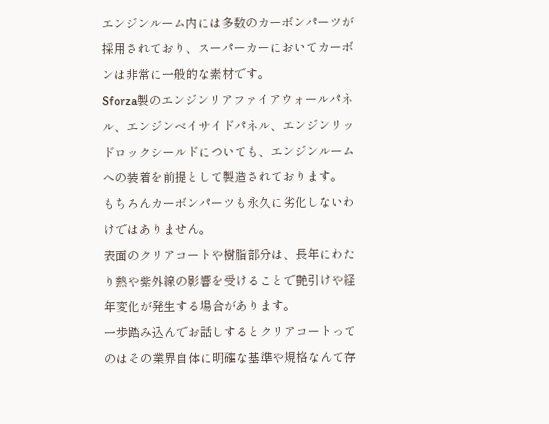エンジンルーム内には多数のカーボンパーツが採用されており、スーパーカーにおいてカーボンは非常に一般的な素材です。
Sforza製のエンジンリアファイアウォールパネル、エンジンベイサイドパネル、エンジンリッドロックシールドについても、エンジンルームへの装着を前提として製造されております。
もちろんカーボンパーツも永久に劣化しないわけではありません。
表面のクリアコートや樹脂部分は、長年にわたり熱や紫外線の影響を受けることで艶引けや経年変化が発生する場合があります。
一歩踏み込んでお話しするとクリアコートってのはその業界自体に明確な基準や規格なんて存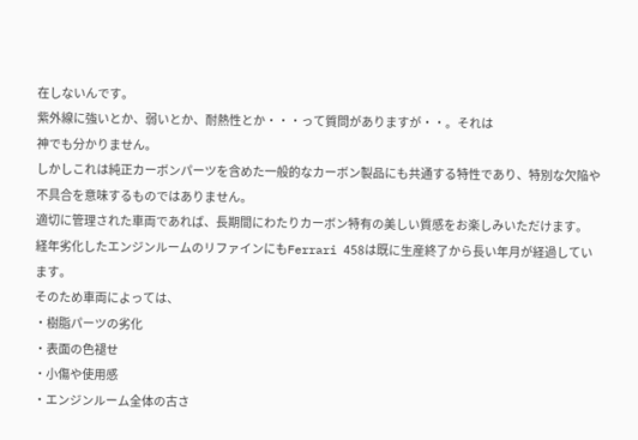在しないんです。
紫外線に強いとか、弱いとか、耐熱性とか・・・って質問がありますが・・。それは
神でも分かりません。
しかしこれは純正カーボンパーツを含めた一般的なカーボン製品にも共通する特性であり、特別な欠陥や不具合を意味するものではありません。
適切に管理された車両であれば、長期間にわたりカーボン特有の美しい質感をお楽しみいただけます。
経年劣化したエンジンルームのリファインにもFerrari 458は既に生産終了から長い年月が経過しています。
そのため車両によっては、
・樹脂パーツの劣化
・表面の色褪せ
・小傷や使用感
・エンジンルーム全体の古さ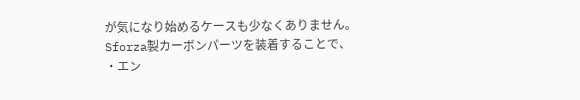が気になり始めるケースも少なくありません。
Sforza製カーボンパーツを装着することで、
・エン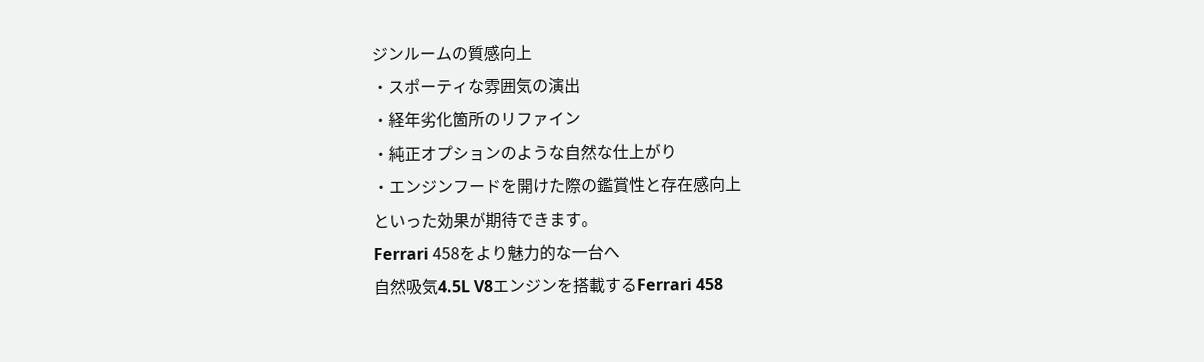ジンルームの質感向上
・スポーティな雰囲気の演出
・経年劣化箇所のリファイン
・純正オプションのような自然な仕上がり
・エンジンフードを開けた際の鑑賞性と存在感向上
といった効果が期待できます。
Ferrari 458をより魅力的な一台へ
自然吸気4.5L V8エンジンを搭載するFerrari 458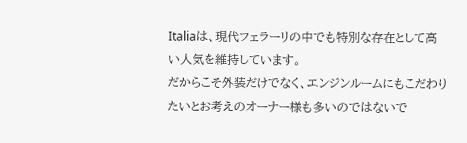Italiaは、現代フェラーリの中でも特別な存在として高い人気を維持しています。
だからこそ外装だけでなく、エンジンルームにもこだわりたいとお考えのオーナー様も多いのではないで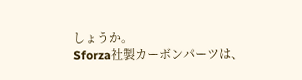しょうか。
Sforza社製カーボンパーツは、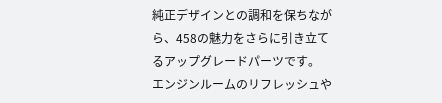純正デザインとの調和を保ちながら、458の魅力をさらに引き立てるアップグレードパーツです。
エンジンルームのリフレッシュや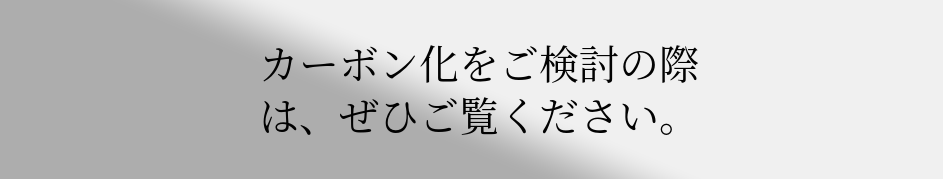カーボン化をご検討の際は、ぜひご覧ください。